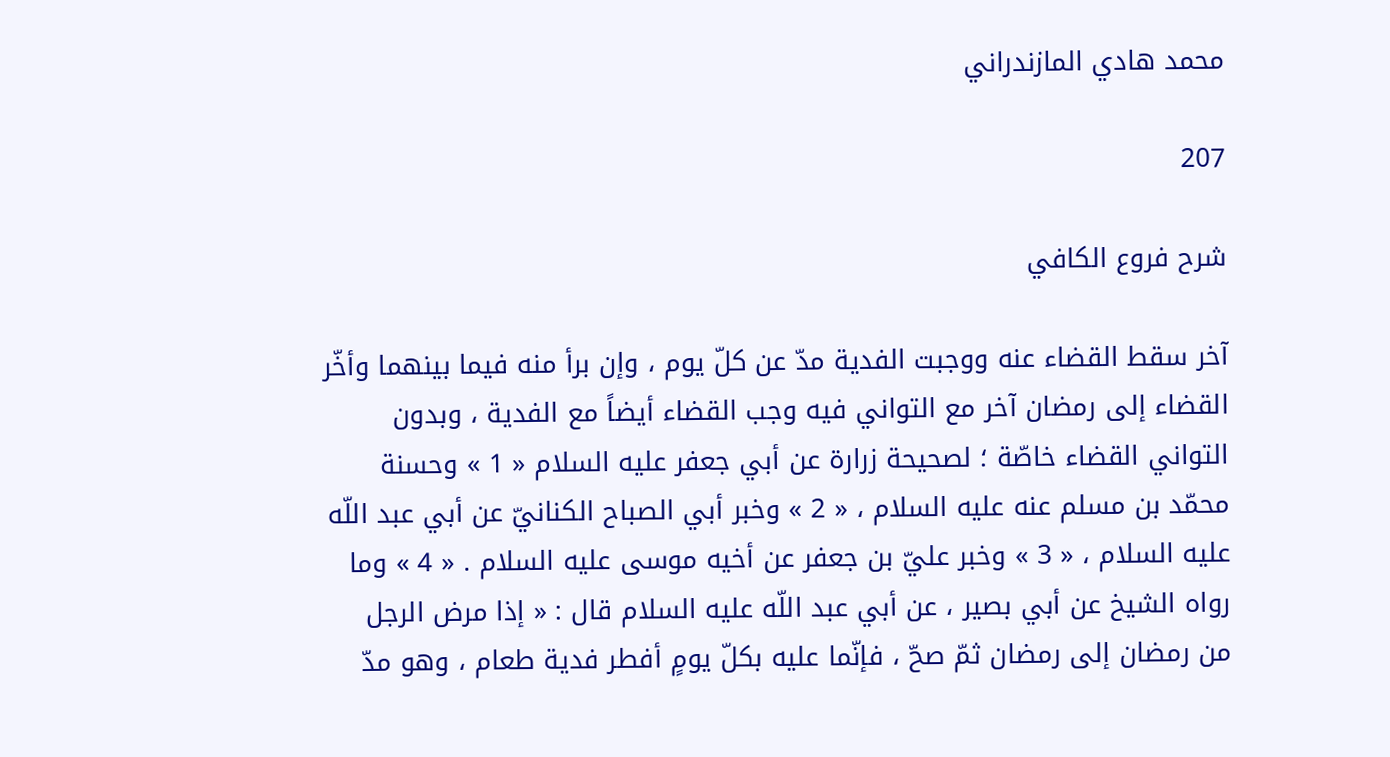محمد هادي المازندراني

207

شرح فروع الكافي

آخر سقط القضاء عنه ووجبت الفدية مدّ عن كلّ يوم ، وإن برأ منه فيما بينهما وأخّر القضاء إلى رمضان آخر مع التواني فيه وجب القضاء أيضاً مع الفدية ، وبدون التواني القضاء خاصّة ؛ لصحيحة زرارة عن أبي جعفر عليه السلام « 1 » وحسنة محمّد بن مسلم عنه عليه السلام ، « 2 » وخبر أبي الصباح الكنانيّ عن أبي عبد اللّه عليه السلام ، « 3 » وخبر عليّ بن جعفر عن أخيه موسى عليه السلام . « 4 » وما رواه الشيخ عن أبي بصير ، عن أبي عبد اللّه عليه السلام قال : « إذا مرض الرجل من رمضان إلى رمضان ثمّ صحّ ، فإنّما عليه بكلّ يومٍ أفطر فدية طعام ، وهو مدّ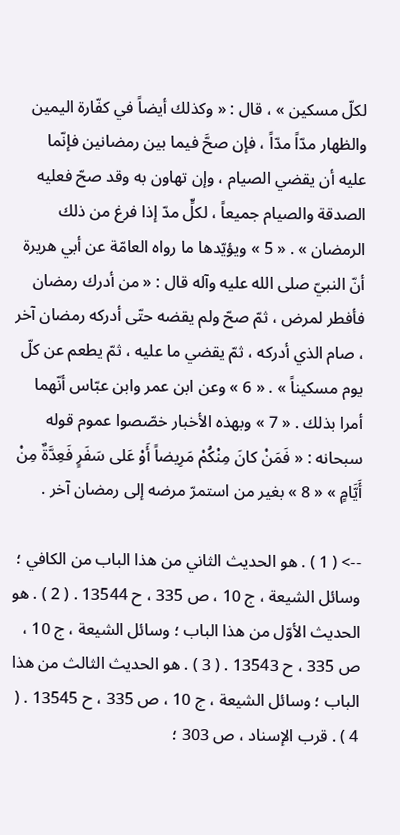لكلّ مسكين » ، قال : « وكذلك أيضاً في كفّارة اليمين والظهار مدّاً مدّاً ، فإن صحَّ فيما بين رمضانين فإنّما عليه أن يقضي الصيام ، وإن تهاون به وقد صحّ فعليه الصدقة والصيام جميعاً ، لكلٍّ مدّ إذا فرغ من ذلك الرمضان » . « 5 » ويؤيّدها ما رواه العامّة عن أبي هريرة أنّ النبيّ صلى الله عليه وآله قال : « من أدرك رمضان فأفطر لمرض ، ثمّ صحّ ولم يقضه حتّى أدركه رمضان آخر ، صام الذي أدركه ، ثمّ يقضي ما عليه ، ثمّ يطعم عن كلّ يوم مسكيناً » . « 6 » وعن ابن عمر وابن عبّاس أنّهما أمرا بذلك . « 7 » وبهذه الأخبار خصّصوا عموم قوله سبحانه : « فَمَنْ كانَ مِنْكُمْ مَرِيضاً أَوْ عَلى سَفَرٍ فَعِدَّةٌ مِنْ أَيَّامٍ » « 8 » بغير من استمرّ مرضه إلى رمضان آخر .

--> ( 1 ) . هو الحديث الثاني من هذا الباب من الكافي ؛ وسائل الشيعة ، ج 10 ، ص 335 ، ح 13544 . ( 2 ) . هو الحديث الأوّل من هذا الباب ؛ وسائل الشيعة ، ج 10 ، ص 335 ، ح 13543 . ( 3 ) . هو الحديث الثالث من هذا الباب ؛ وسائل الشيعة ، ج 10 ، ص 335 ، ح 13545 . ( 4 ) . قرب الإسناد ، ص 303 ؛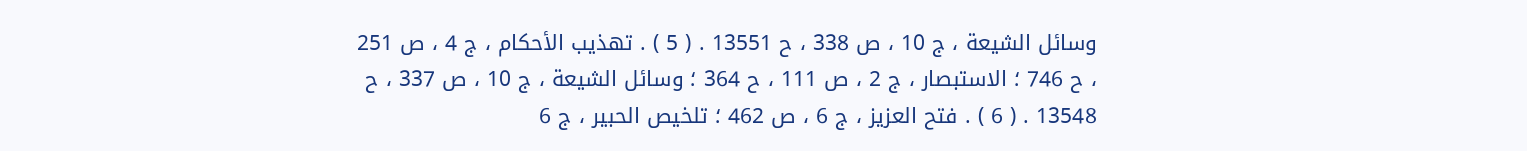وسائل الشيعة ، ج 10 ، ص 338 ، ح 13551 . ( 5 ) . تهذيب الأحكام ، ج 4 ، ص 251 ، ح 746 ؛ الاستبصار ، ج 2 ، ص 111 ، ح 364 ؛ وسائل الشيعة ، ج 10 ، ص 337 ، ح 13548 . ( 6 ) . فتح العزيز ، ج 6 ، ص 462 ؛ تلخيص الحبير ، ج 6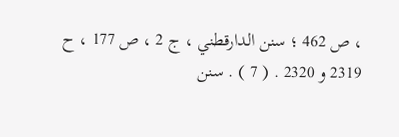، ص 462 ؛ سنن الدارقطني ، ج 2 ، ص 177 ، ح 2319 و 2320 . ( 7 ) . سنن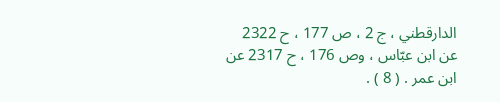الدارقطني ، ج 2 ، ص 177 ، ح 2322 عن ابن عبّاس ، وص 176 ، ح 2317 عن ابن عمر . ( 8 ) .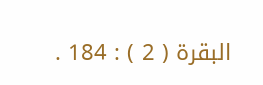البقرة ( 2 ) : 184 .